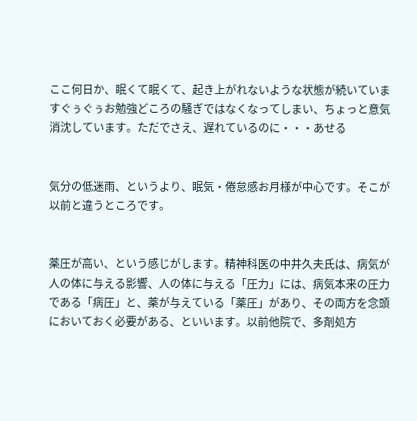ここ何日か、眠くて眠くて、起き上がれないような状態が続いていますぐぅぐぅお勉強どころの騒ぎではなくなってしまい、ちょっと意気消沈しています。ただでさえ、遅れているのに・・・あせる


気分の低迷雨、というより、眠気・倦怠感お月様が中心です。そこが以前と違うところです。


薬圧が高い、という感じがします。精神科医の中井久夫氏は、病気が人の体に与える影響、人の体に与える「圧力」には、病気本来の圧力である「病圧」と、薬が与えている「薬圧」があり、その両方を念頭においておく必要がある、といいます。以前他院で、多剤処方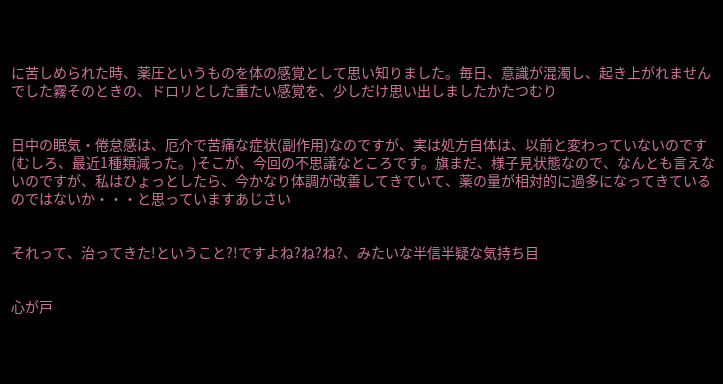に苦しめられた時、薬圧というものを体の感覚として思い知りました。毎日、意識が混濁し、起き上がれませんでした霧そのときの、ドロリとした重たい感覚を、少しだけ思い出しましたかたつむり


日中の眠気・倦怠感は、厄介で苦痛な症状(副作用)なのですが、実は処方自体は、以前と変わっていないのです(むしろ、最近1種類減った。)そこが、今回の不思議なところです。旗まだ、様子見状態なので、なんとも言えないのですが、私はひょっとしたら、今かなり体調が改善してきていて、薬の量が相対的に過多になってきているのではないか・・・と思っていますあじさい


それって、治ってきた!ということ?!ですよね?ね?ね?、みたいな半信半疑な気持ち目


心が戸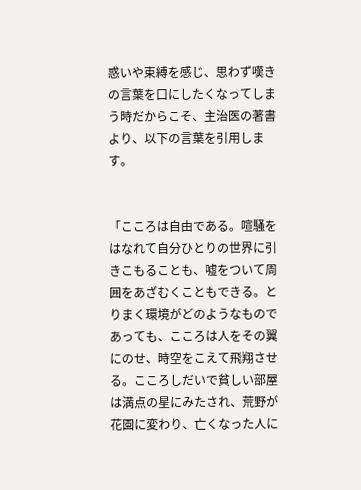惑いや束縛を感じ、思わず嘆きの言葉を口にしたくなってしまう時だからこそ、主治医の著書より、以下の言葉を引用します。


「こころは自由である。喧騒をはなれて自分ひとりの世界に引きこもることも、嘘をついて周囲をあざむくこともできる。とりまく環境がどのようなものであっても、こころは人をその翼にのせ、時空をこえて飛翔させる。こころしだいで貧しい部屋は満点の星にみたされ、荒野が花園に変わり、亡くなった人に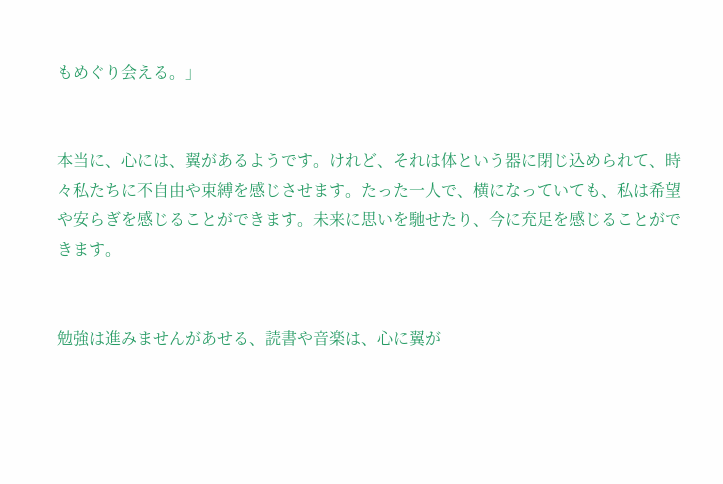もめぐり会える。」


本当に、心には、翼があるようです。けれど、それは体という器に閉じ込められて、時々私たちに不自由や束縛を感じさせます。たった一人で、横になっていても、私は希望や安らぎを感じることができます。未来に思いを馳せたり、今に充足を感じることができます。


勉強は進みませんがあせる、読書や音楽は、心に翼が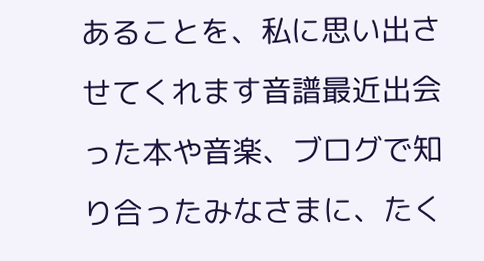あることを、私に思い出させてくれます音譜最近出会った本や音楽、ブログで知り合ったみなさまに、たく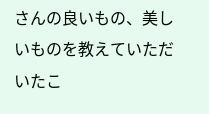さんの良いもの、美しいものを教えていただいたこ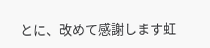とに、改めて感謝します虹